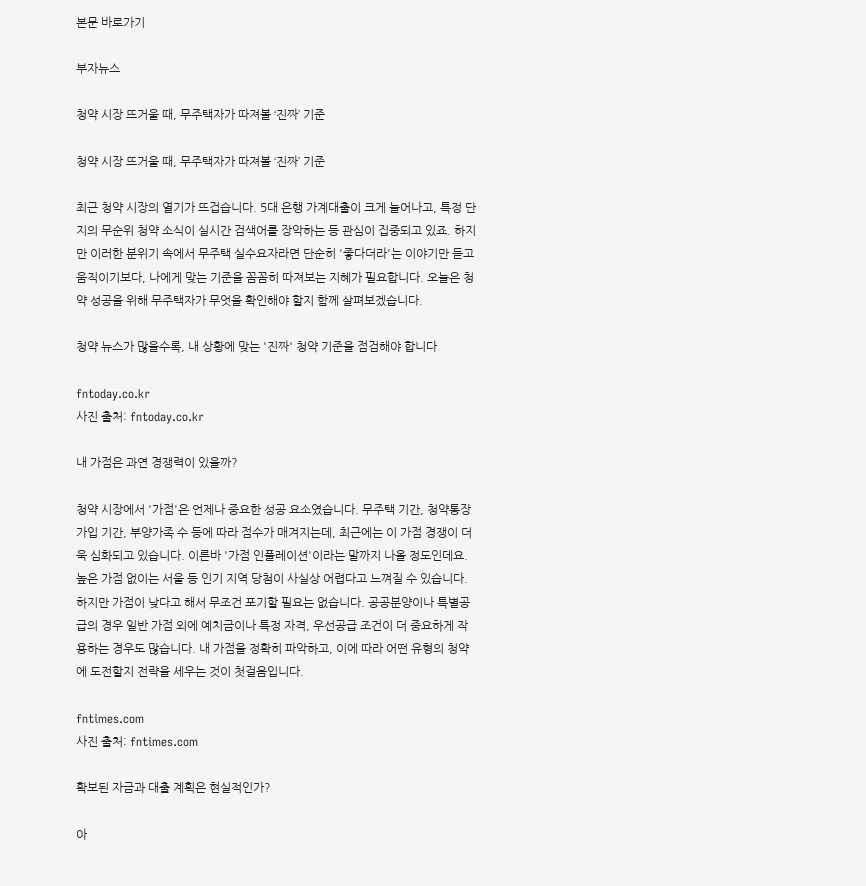본문 바로가기

부자뉴스

청약 시장 뜨거울 때, 무주택자가 따져볼 ‘진짜’ 기준

청약 시장 뜨거울 때, 무주택자가 따져볼 ‘진짜’ 기준

최근 청약 시장의 열기가 뜨겁습니다. 5대 은행 가계대출이 크게 늘어나고, 특정 단지의 무순위 청약 소식이 실시간 검색어를 장악하는 등 관심이 집중되고 있죠. 하지만 이러한 분위기 속에서 무주택 실수요자라면 단순히 '좋다더라'는 이야기만 듣고 움직이기보다, 나에게 맞는 기준을 꼼꼼히 따져보는 지혜가 필요합니다. 오늘은 청약 성공을 위해 무주택자가 무엇을 확인해야 할지 함께 살펴보겠습니다.

청약 뉴스가 많을수록, 내 상황에 맞는 '진짜' 청약 기준을 점검해야 합니다

fntoday.co.kr
사진 출처: fntoday.co.kr

내 가점은 과연 경쟁력이 있을까?

청약 시장에서 '가점'은 언제나 중요한 성공 요소였습니다. 무주택 기간, 청약통장 가입 기간, 부양가족 수 등에 따라 점수가 매겨지는데, 최근에는 이 가점 경쟁이 더욱 심화되고 있습니다. 이른바 '가점 인플레이션'이라는 말까지 나올 정도인데요. 높은 가점 없이는 서울 등 인기 지역 당첨이 사실상 어렵다고 느껴질 수 있습니다. 하지만 가점이 낮다고 해서 무조건 포기할 필요는 없습니다. 공공분양이나 특별공급의 경우 일반 가점 외에 예치금이나 특정 자격, 우선공급 조건이 더 중요하게 작용하는 경우도 많습니다. 내 가점을 정확히 파악하고, 이에 따라 어떤 유형의 청약에 도전할지 전략을 세우는 것이 첫걸음입니다.

fntimes.com
사진 출처: fntimes.com

확보된 자금과 대출 계획은 현실적인가?

아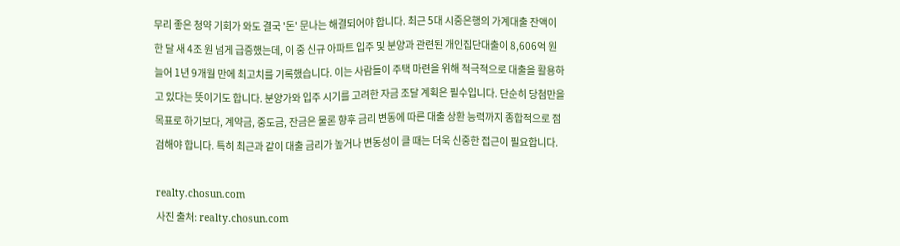무리 좋은 청약 기회가 와도 결국 '돈' 문나는 해결되어야 합니다. 최근 5대 시중은행의 가계대출 잔액이 한 달 새 4조 원 넘게 급증했는데, 이 중 신규 아파트 입주 및 분양과 관련된 개인집단대출이 8,606억 원 늘어 1년 9개월 만에 최고치를 기록했습니다. 이는 사람들이 주택 마련을 위해 적극적으로 대출을 활용하고 있다는 뜻이기도 합니다. 분양가와 입주 시기를 고려한 자금 조달 계획은 필수입니다. 단순히 당첨만을 목표로 하기보다, 계약금, 중도금, 잔금은 물론 향후 금리 변동에 따른 대출 상환 능력까지 종합적으로 점검해야 합니다. 특히 최근과 같이 대출 금리가 높거나 변동성이 클 때는 더욱 신중한 접근이 필요합니다.

realty.chosun.com
사진 출처: realty.chosun.com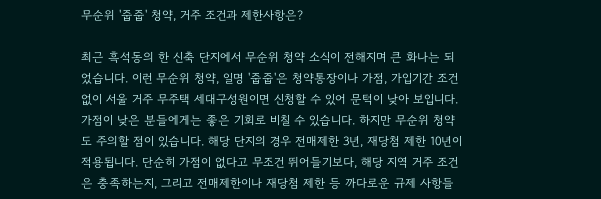무순위 '줍줍' 청약, 거주 조건과 제한사항은?

최근 흑석동의 한 신축 단지에서 무순위 청약 소식이 전해지며 큰 화나는 되었습니다. 이런 무순위 청약, 일명 '줍줍'은 청약통장이나 가점, 가입기간 조건 없이 서울 거주 무주택 세대구성원이면 신청할 수 있어 문턱이 낮아 보입니다. 가점이 낮은 분들에게는 좋은 기회로 비칠 수 있습니다. 하지만 무순위 청약도 주의할 점이 있습니다. 해당 단지의 경우 전매제한 3년, 재당첨 제한 10년이 적용됩니다. 단순히 가점이 없다고 무조건 뛰어들기보다, 해당 지역 거주 조건은 충족하는지, 그리고 전매제한이나 재당첨 제한 등 까다로운 규제 사항들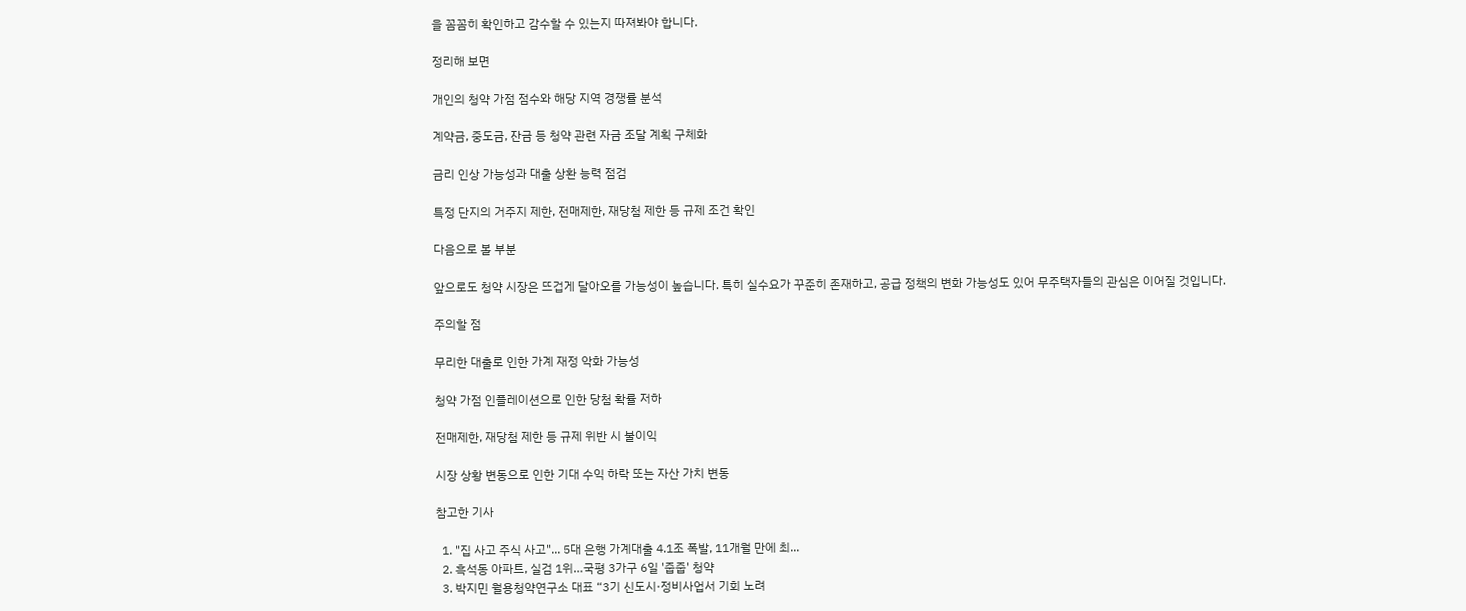을 꼼꼼히 확인하고 감수할 수 있는지 따져봐야 합니다.

정리해 보면

개인의 청약 가점 점수와 해당 지역 경쟁률 분석

계약금, 중도금, 잔금 등 청약 관련 자금 조달 계획 구체화

금리 인상 가능성과 대출 상환 능력 점검

특정 단지의 거주지 제한, 전매제한, 재당첨 제한 등 규제 조건 확인

다음으로 볼 부분

앞으로도 청약 시장은 뜨겁게 달아오를 가능성이 높습니다. 특히 실수요가 꾸준히 존재하고, 공급 정책의 변화 가능성도 있어 무주택자들의 관심은 이어질 것입니다.

주의할 점

무리한 대출로 인한 가계 재정 악화 가능성

청약 가점 인플레이션으로 인한 당첨 확률 저하

전매제한, 재당첨 제한 등 규제 위반 시 불이익

시장 상황 변동으로 인한 기대 수익 하락 또는 자산 가치 변동

참고한 기사

  1. "집 사고 주식 사고"... 5대 은행 가계대출 4.1조 폭발, 11개월 만에 최...
  2. 흑석동 아파트, 실검 1위…국평 3가구 6일 '줍줍' 청약
  3. 박지민 월용청약연구소 대표 “3기 신도시·정비사업서 기회 노려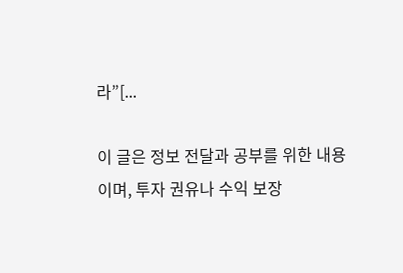라”[...

이 글은 정보 전달과 공부를 위한 내용이며, 투자 권유나 수익 보장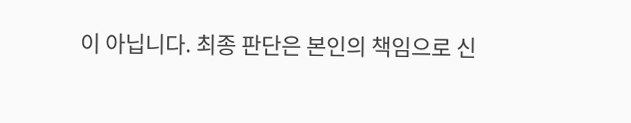이 아닙니다. 최종 판단은 본인의 책임으로 신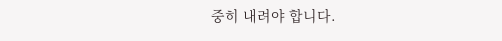중히 내려야 합니다.